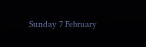Sunday 7 February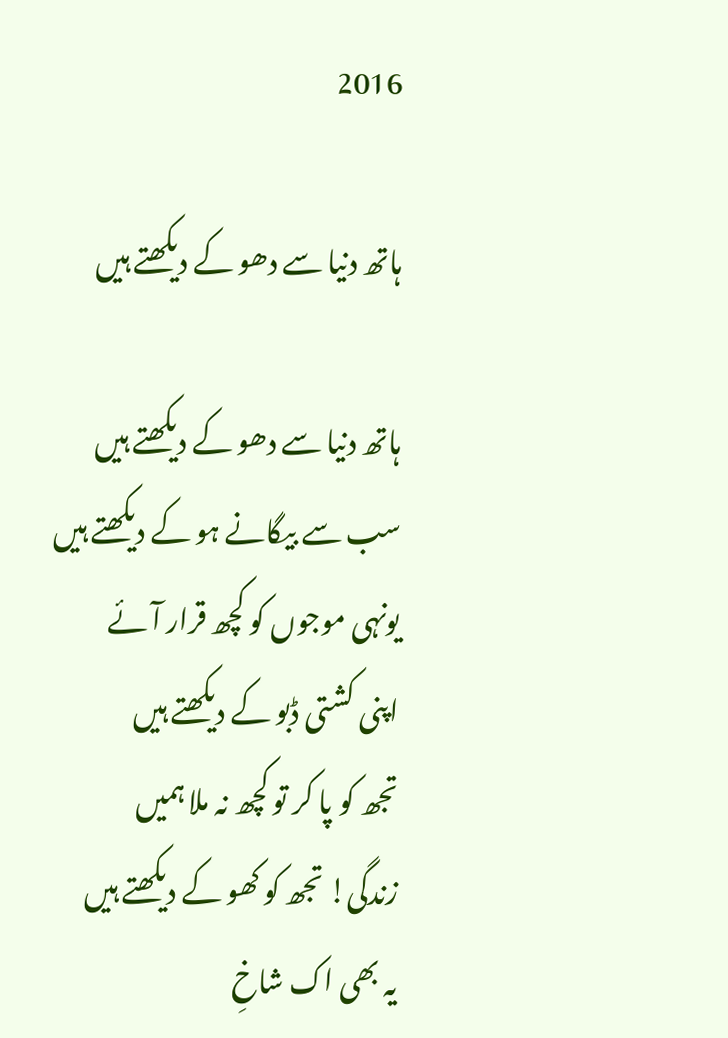2016

ہاتھ دنیا سے دھو کے دیکھتے ہیں

ہاتھ دنیا سے دھو کے دیکھتے ہیں
سب سے بیگانے ہو کے دیکھتے ہیں
یونہی موجوں کو کچھ قرار آئے
اپنی کشتی ڈبو کے دیکھتے ہیں
تجھ کو پا کر تو کچھ نہ ملا ہمیں
زندگی! تجھ کو کھو کے دیکھتے ہیں
یہ بھی اک شاخِ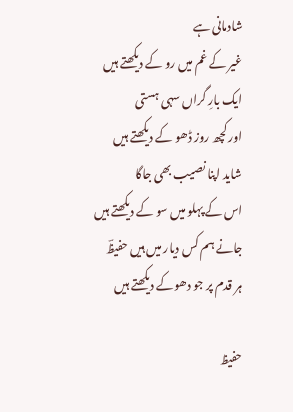شادمانی ہے
غیر کے غم میں رو کے دیکھتے ہیں
ایک بارِ گراں سہی ہستی
اور کچھ روز ڈھو کے دیکھتے ہیں
شاید اپنا نصیب بھی جاگا
اس کے پہلو میں سو کے دیکھتے ہیں
جانے ہم کس دیار میں ہیں حفیظؔ
ہر قدم پر جو دھوکے دیکھتے ہیں

حفیظ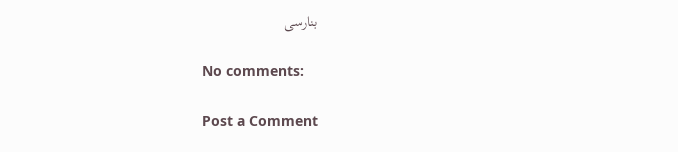بنارسی

No comments:

Post a Comment